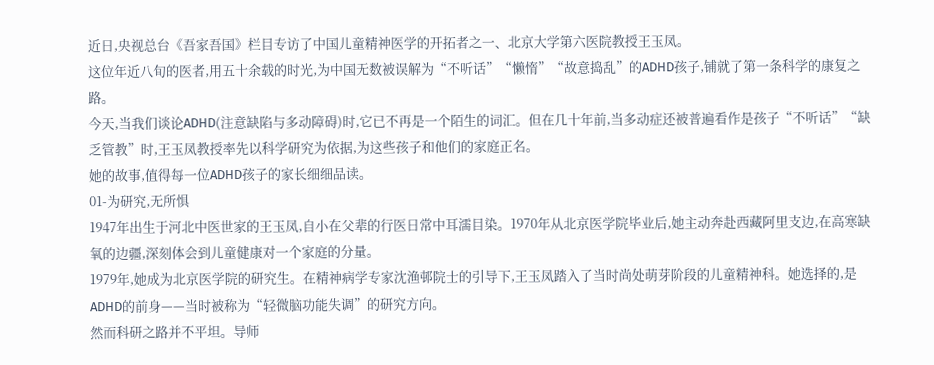近日,央视总台《吾家吾国》栏目专访了中国儿童精神医学的开拓者之一、北京大学第六医院教授王玉凤。
这位年近八旬的医者,用五十余载的时光,为中国无数被误解为“不听话”“懒惰”“故意捣乱”的ADHD孩子,铺就了第一条科学的康复之路。
今天,当我们谈论ADHD(注意缺陷与多动障碍)时,它已不再是一个陌生的词汇。但在几十年前,当多动症还被普遍看作是孩子“不听话”“缺乏管教”时,王玉凤教授率先以科学研究为依据,为这些孩子和他们的家庭正名。
她的故事,值得每一位ADHD孩子的家长细细品读。
01-为研究,无所惧
1947年出生于河北中医世家的王玉凤,自小在父辈的行医日常中耳濡目染。1970年从北京医学院毕业后,她主动奔赴西藏阿里支边,在高寒缺氧的边疆,深刻体会到儿童健康对一个家庭的分量。
1979年,她成为北京医学院的研究生。在精神病学专家沈渔邨院士的引导下,王玉凤踏入了当时尚处萌芽阶段的儿童精神科。她选择的,是ADHD的前身——当时被称为“轻微脑功能失调”的研究方向。
然而科研之路并不平坦。导师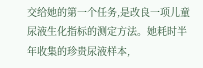交给她的第一个任务,是改良一项儿童尿液生化指标的测定方法。她耗时半年收集的珍贵尿液样本,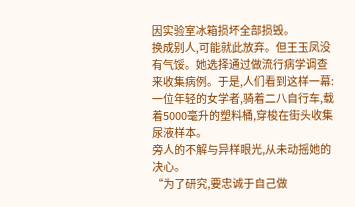因实验室冰箱损坏全部损毁。
换成别人,可能就此放弃。但王玉凤没有气馁。她选择通过做流行病学调查来收集病例。于是,人们看到这样一幕:一位年轻的女学者,骑着二八自行车,载着5000毫升的塑料桶,穿梭在街头收集尿液样本。
旁人的不解与异样眼光,从未动摇她的决心。
“为了研究,要忠诚于自己做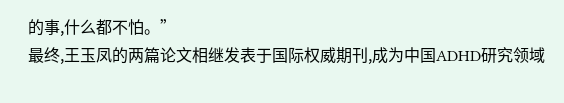的事,什么都不怕。”
最终,王玉凤的两篇论文相继发表于国际权威期刊,成为中国ADHD研究领域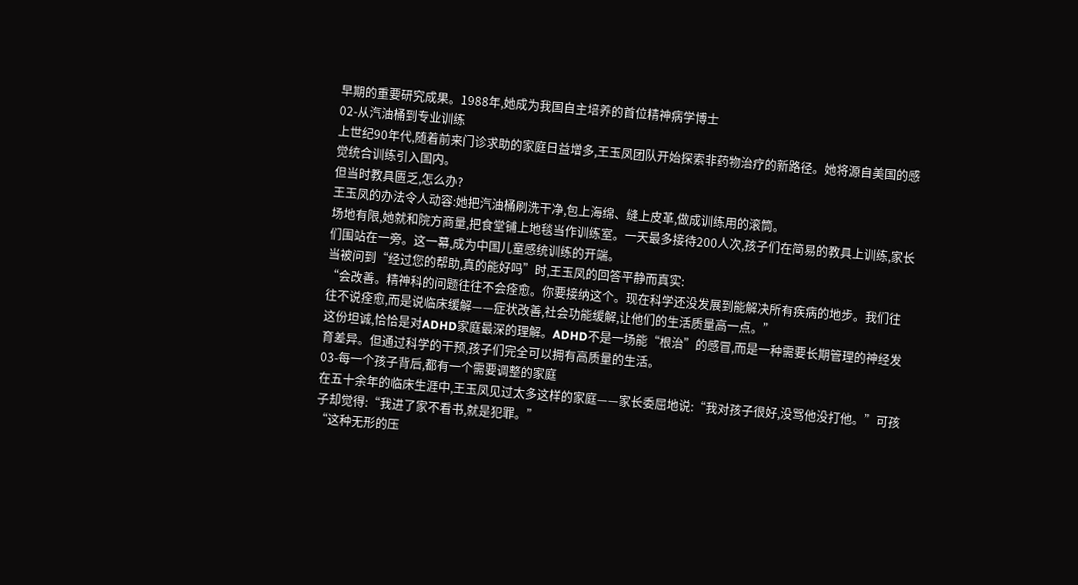早期的重要研究成果。1988年,她成为我国自主培养的首位精神病学博士
02-从汽油桶到专业训练
上世纪90年代,随着前来门诊求助的家庭日益增多,王玉凤团队开始探索非药物治疗的新路径。她将源自美国的感觉统合训练引入国内。
但当时教具匮乏,怎么办?
王玉凤的办法令人动容:她把汽油桶刷洗干净,包上海绵、缝上皮革,做成训练用的滚筒。
场地有限,她就和院方商量,把食堂铺上地毯当作训练室。一天最多接待200人次,孩子们在简易的教具上训练,家长们围站在一旁。这一幕,成为中国儿童感统训练的开端。
当被问到“经过您的帮助,真的能好吗”时,王玉凤的回答平静而真实:
“会改善。精神科的问题往往不会痊愈。你要接纳这个。现在科学还没发展到能解决所有疾病的地步。我们往往不说痊愈,而是说临床缓解——症状改善,社会功能缓解,让他们的生活质量高一点。”
这份坦诚,恰恰是对ADHD家庭最深的理解。ADHD不是一场能“根治”的感冒,而是一种需要长期管理的神经发育差异。但通过科学的干预,孩子们完全可以拥有高质量的生活。
03-每一个孩子背后,都有一个需要调整的家庭
在五十余年的临床生涯中,王玉凤见过太多这样的家庭——家长委屈地说:“我对孩子很好,没骂他没打他。”可孩子却觉得:“我进了家不看书,就是犯罪。”
“这种无形的压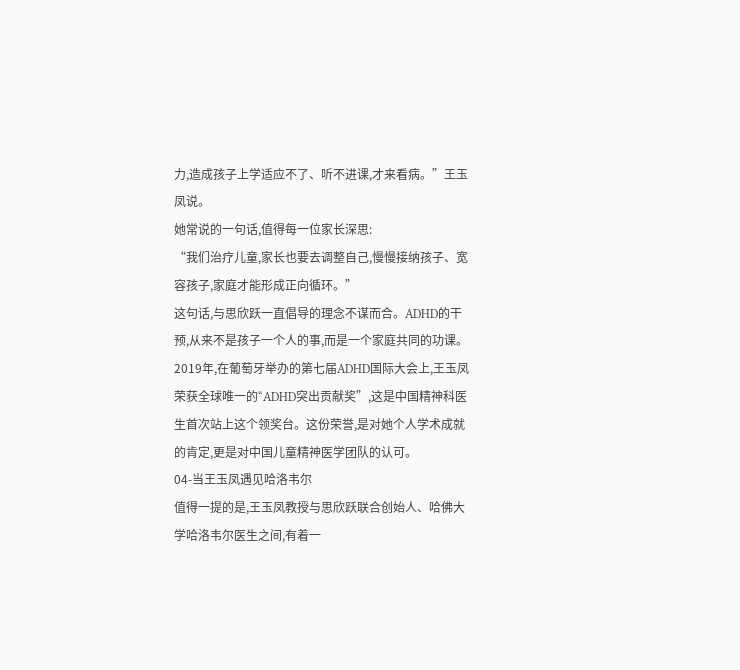力,造成孩子上学适应不了、听不进课,才来看病。”王玉凤说。
她常说的一句话,值得每一位家长深思:
“我们治疗儿童,家长也要去调整自己,慢慢接纳孩子、宽容孩子,家庭才能形成正向循环。”
这句话,与思欣跃一直倡导的理念不谋而合。ADHD的干预,从来不是孩子一个人的事,而是一个家庭共同的功课。
2019年,在葡萄牙举办的第七届ADHD国际大会上,王玉凤荣获全球唯一的“ADHD突出贡献奖”,这是中国精神科医生首次站上这个领奖台。这份荣誉,是对她个人学术成就的肯定,更是对中国儿童精神医学团队的认可。
04-当王玉凤遇见哈洛韦尔
值得一提的是,王玉凤教授与思欣跃联合创始人、哈佛大学哈洛韦尔医生之间,有着一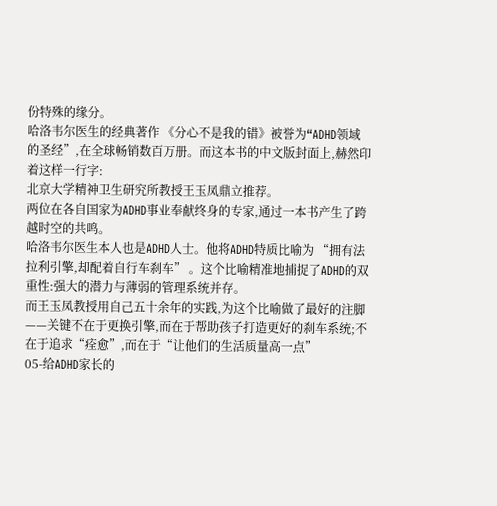份特殊的缘分。
哈洛韦尔医生的经典著作 《分心不是我的错》被誉为“ADHD领域的圣经”,在全球畅销数百万册。而这本书的中文版封面上,赫然印着这样一行字:
北京大学精神卫生研究所教授王玉凤鼎立推荐。
两位在各自国家为ADHD事业奉献终身的专家,通过一本书产生了跨越时空的共鸣。
哈洛韦尔医生本人也是ADHD人士。他将ADHD特质比喻为 “拥有法拉利引擎,却配着自行车刹车” 。这个比喻精准地捕捉了ADHD的双重性:强大的潜力与薄弱的管理系统并存。
而王玉凤教授用自己五十余年的实践,为这个比喻做了最好的注脚——关键不在于更换引擎,而在于帮助孩子打造更好的刹车系统;不在于追求“痊愈”,而在于“让他们的生活质量高一点”
05-给ADHD家长的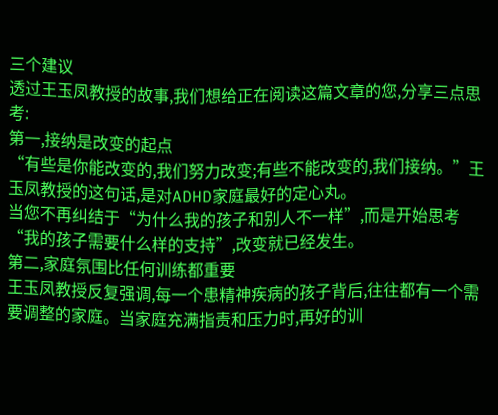三个建议
透过王玉凤教授的故事,我们想给正在阅读这篇文章的您,分享三点思考:
第一,接纳是改变的起点
“有些是你能改变的,我们努力改变;有些不能改变的,我们接纳。”王玉凤教授的这句话,是对ADHD家庭最好的定心丸。
当您不再纠结于“为什么我的孩子和别人不一样”,而是开始思考“我的孩子需要什么样的支持”,改变就已经发生。
第二,家庭氛围比任何训练都重要
王玉凤教授反复强调,每一个患精神疾病的孩子背后,往往都有一个需要调整的家庭。当家庭充满指责和压力时,再好的训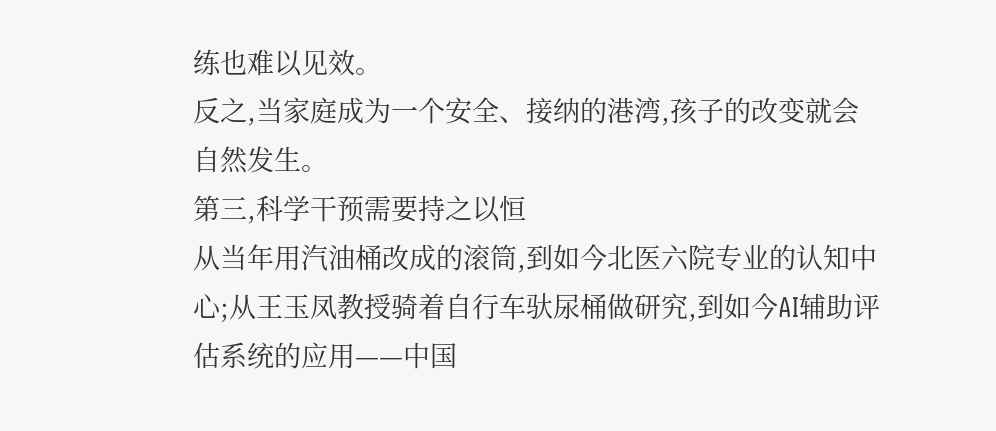练也难以见效。
反之,当家庭成为一个安全、接纳的港湾,孩子的改变就会自然发生。
第三,科学干预需要持之以恒
从当年用汽油桶改成的滚筒,到如今北医六院专业的认知中心;从王玉凤教授骑着自行车驮尿桶做研究,到如今AI辅助评估系统的应用——中国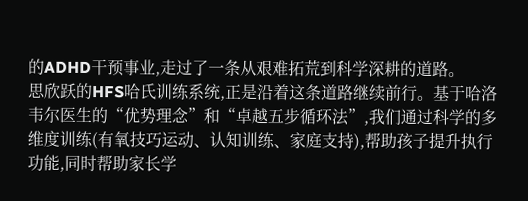的ADHD干预事业,走过了一条从艰难拓荒到科学深耕的道路。
思欣跃的HFS哈氏训练系统,正是沿着这条道路继续前行。基于哈洛韦尔医生的“优势理念”和“卓越五步循环法”,我们通过科学的多维度训练(有氧技巧运动、认知训练、家庭支持),帮助孩子提升执行功能,同时帮助家长学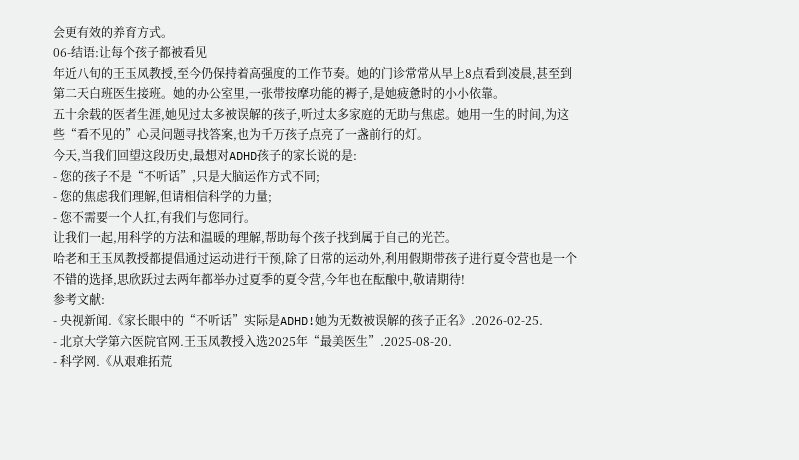会更有效的养育方式。
06-结语:让每个孩子都被看见
年近八旬的王玉凤教授,至今仍保持着高强度的工作节奏。她的门诊常常从早上8点看到凌晨,甚至到第二天白班医生接班。她的办公室里,一张带按摩功能的褥子,是她疲惫时的小小依靠。
五十余载的医者生涯,她见过太多被误解的孩子,听过太多家庭的无助与焦虑。她用一生的时间,为这些“看不见的”心灵问题寻找答案,也为千万孩子点亮了一盏前行的灯。
今天,当我们回望这段历史,最想对ADHD孩子的家长说的是:
- 您的孩子不是“不听话”,只是大脑运作方式不同;
- 您的焦虑我们理解,但请相信科学的力量;
- 您不需要一个人扛,有我们与您同行。
让我们一起,用科学的方法和温暖的理解,帮助每个孩子找到属于自己的光芒。
哈老和王玉凤教授都提倡通过运动进行干预,除了日常的运动外,利用假期带孩子进行夏令营也是一个不错的选择,思欣跃过去两年都举办过夏季的夏令营,今年也在酝酿中,敬请期待!
参考文献:
- 央视新闻.《家长眼中的“不听话”实际是ADHD!她为无数被误解的孩子正名》.2026-02-25.
- 北京大学第六医院官网.王玉凤教授入选2025年“最美医生”.2025-08-20.
- 科学网.《从艰难拓荒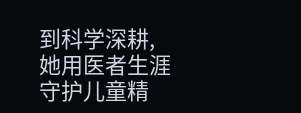到科学深耕,她用医者生涯守护儿童精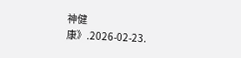神健康》.2026-02-23.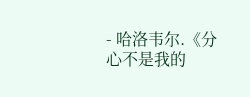- 哈洛韦尔.《分心不是我的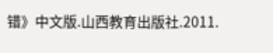错》中文版.山西教育出版社.2011.